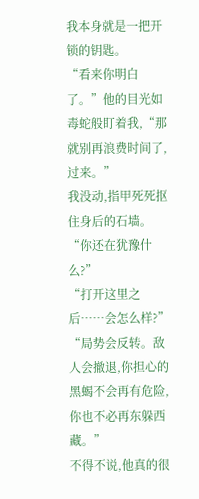我本身就是一把开锁的钥匙。
“看来你明白了。”他的目光如毒蛇般盯着我,“那就别再浪费时间了,过来。”
我没动,指甲死死抠住身后的石墙。
“你还在犹豫什么?”
“打开这里之后……会怎么样?”
“局势会反转。敌人会撤退,你担心的黑蝎不会再有危险,你也不必再东躲西藏。”
不得不说,他真的很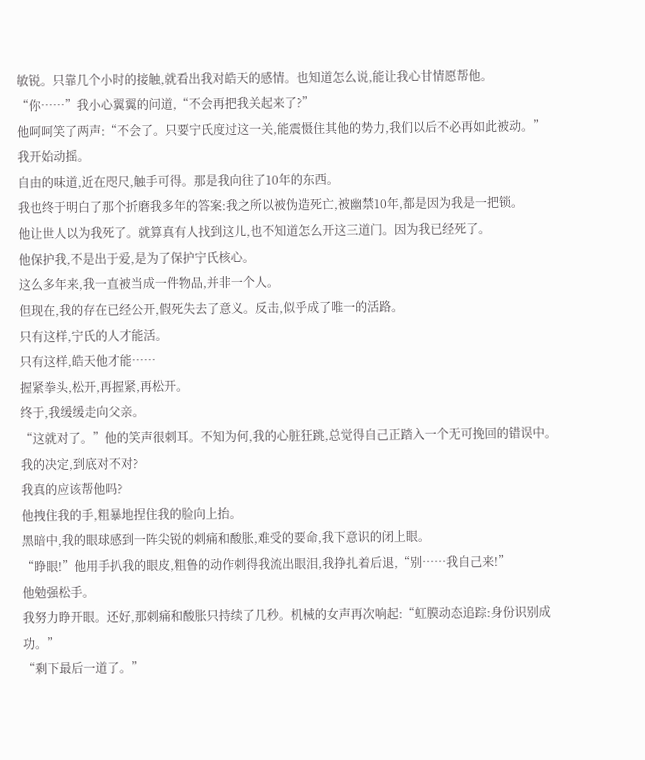敏锐。只靠几个小时的接触,就看出我对皓天的感情。也知道怎么说,能让我心甘情愿帮他。
“你……”我小心翼翼的问道,“不会再把我关起来了?”
他呵呵笑了两声:“不会了。只要宁氏度过这一关,能震慑住其他的势力,我们以后不必再如此被动。”
我开始动摇。
自由的味道,近在咫尺,触手可得。那是我向往了10年的东西。
我也终于明白了那个折磨我多年的答案:我之所以被伪造死亡,被幽禁10年,都是因为我是一把锁。
他让世人以为我死了。就算真有人找到这儿,也不知道怎么开这三道门。因为我已经死了。
他保护我,不是出于爱,是为了保护宁氏核心。
这么多年来,我一直被当成一件物品,并非一个人。
但现在,我的存在已经公开,假死失去了意义。反击,似乎成了唯一的活路。
只有这样,宁氏的人才能活。
只有这样,皓天他才能……
握紧拳头,松开,再握紧,再松开。
终于,我缓缓走向父亲。
“这就对了。”他的笑声很刺耳。不知为何,我的心脏狂跳,总觉得自己正踏入一个无可挽回的错误中。
我的决定,到底对不对?
我真的应该帮他吗?
他拽住我的手,粗暴地捏住我的脸向上抬。
黑暗中,我的眼球感到一阵尖锐的刺痛和酸胀,难受的要命,我下意识的闭上眼。
“睁眼!”他用手扒我的眼皮,粗鲁的动作刺得我流出眼泪,我挣扎着后退,“别……我自己来!”
他勉强松手。
我努力睁开眼。还好,那刺痛和酸胀只持续了几秒。机械的女声再次响起:“虹膜动态追踪:身份识别成功。”
“剩下最后一道了。”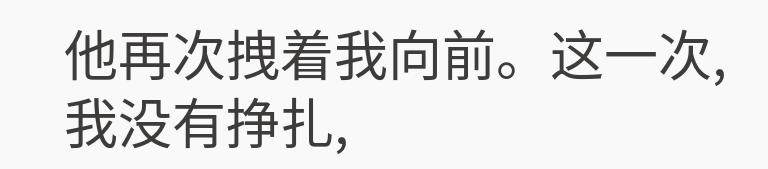他再次拽着我向前。这一次,我没有挣扎,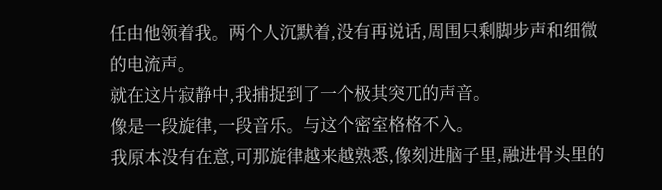任由他领着我。两个人沉默着,没有再说话,周围只剩脚步声和细微的电流声。
就在这片寂静中,我捕捉到了一个极其突兀的声音。
像是一段旋律,一段音乐。与这个密室格格不入。
我原本没有在意,可那旋律越来越熟悉,像刻进脑子里,融进骨头里的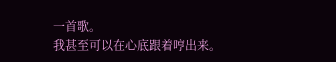一首歌。
我甚至可以在心底跟着哼出来。